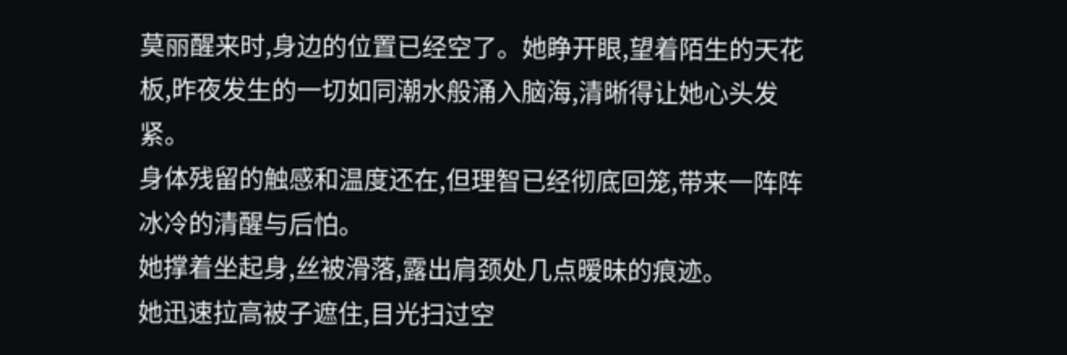莫丽醒来时,身边的位置已经空了。她睁开眼,望着陌生的天花板,昨夜发生的一切如同潮水般涌入脑海,清晰得让她心头发紧。
身体残留的触感和温度还在,但理智已经彻底回笼,带来一阵阵冰冷的清醒与后怕。
她撑着坐起身,丝被滑落,露出肩颈处几点暧昧的痕迹。
她迅速拉高被子遮住,目光扫过空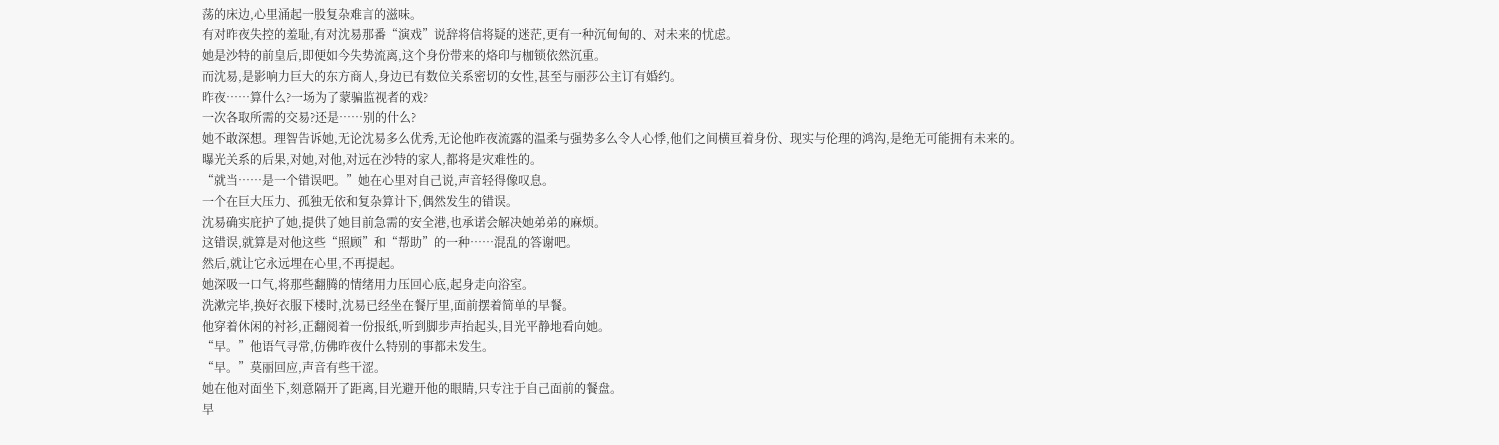荡的床边,心里涌起一股复杂难言的滋味。
有对昨夜失控的羞耻,有对沈易那番“演戏”说辞将信将疑的迷茫,更有一种沉甸甸的、对未来的忧虑。
她是沙特的前皇后,即便如今失势流离,这个身份带来的烙印与枷锁依然沉重。
而沈易,是影响力巨大的东方商人,身边已有数位关系密切的女性,甚至与丽莎公主订有婚约。
昨夜……算什么?一场为了蒙骗监视者的戏?
一次各取所需的交易?还是……别的什么?
她不敢深想。理智告诉她,无论沈易多么优秀,无论他昨夜流露的温柔与强势多么令人心悸,他们之间横亘着身份、现实与伦理的鸿沟,是绝无可能拥有未来的。
曝光关系的后果,对她,对他,对远在沙特的家人,都将是灾难性的。
“就当……是一个错误吧。”她在心里对自己说,声音轻得像叹息。
一个在巨大压力、孤独无依和复杂算计下,偶然发生的错误。
沈易确实庇护了她,提供了她目前急需的安全港,也承诺会解决她弟弟的麻烦。
这错误,就算是对他这些“照顾”和“帮助”的一种……混乱的答谢吧。
然后,就让它永远埋在心里,不再提起。
她深吸一口气,将那些翻腾的情绪用力压回心底,起身走向浴室。
洗漱完毕,换好衣服下楼时,沈易已经坐在餐厅里,面前摆着简单的早餐。
他穿着休闲的衬衫,正翻阅着一份报纸,听到脚步声抬起头,目光平静地看向她。
“早。”他语气寻常,仿佛昨夜什么特别的事都未发生。
“早。”莫丽回应,声音有些干涩。
她在他对面坐下,刻意隔开了距离,目光避开他的眼睛,只专注于自己面前的餐盘。
早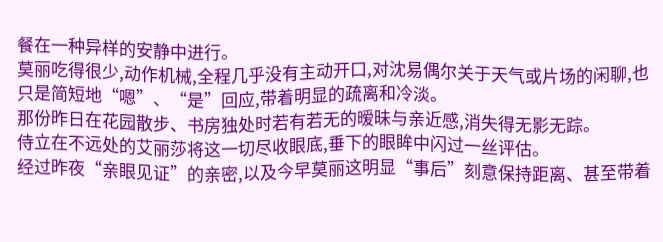餐在一种异样的安静中进行。
莫丽吃得很少,动作机械,全程几乎没有主动开口,对沈易偶尔关于天气或片场的闲聊,也只是简短地“嗯”、“是”回应,带着明显的疏离和冷淡。
那份昨日在花园散步、书房独处时若有若无的暧昧与亲近感,消失得无影无踪。
侍立在不远处的艾丽莎将这一切尽收眼底,垂下的眼眸中闪过一丝评估。
经过昨夜“亲眼见证”的亲密,以及今早莫丽这明显“事后”刻意保持距离、甚至带着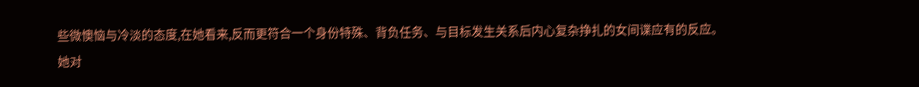些微懊恼与冷淡的态度,在她看来,反而更符合一个身份特殊、背负任务、与目标发生关系后内心复杂挣扎的女间谍应有的反应。
她对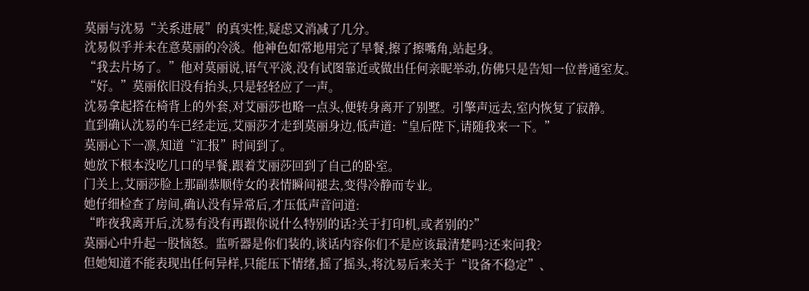莫丽与沈易“关系进展”的真实性,疑虑又消减了几分。
沈易似乎并未在意莫丽的冷淡。他神色如常地用完了早餐,擦了擦嘴角,站起身。
“我去片场了。”他对莫丽说,语气平淡,没有试图靠近或做出任何亲昵举动,仿佛只是告知一位普通室友。
“好。”莫丽依旧没有抬头,只是轻轻应了一声。
沈易拿起搭在椅背上的外套,对艾丽莎也略一点头,便转身离开了别墅。引擎声远去,室内恢复了寂静。
直到确认沈易的车已经走远,艾丽莎才走到莫丽身边,低声道:“皇后陛下,请随我来一下。”
莫丽心下一凛,知道“汇报”时间到了。
她放下根本没吃几口的早餐,跟着艾丽莎回到了自己的卧室。
门关上,艾丽莎脸上那副恭顺侍女的表情瞬间褪去,变得冷静而专业。
她仔细检查了房间,确认没有异常后,才压低声音问道:
“昨夜我离开后,沈易有没有再跟你说什么特别的话?关于打印机,或者别的?”
莫丽心中升起一股恼怒。监听器是你们装的,谈话内容你们不是应该最清楚吗?还来问我?
但她知道不能表现出任何异样,只能压下情绪,摇了摇头,将沈易后来关于“设备不稳定”、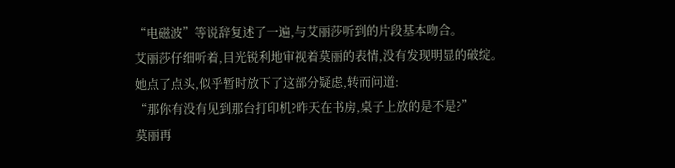“电磁波”等说辞复述了一遍,与艾丽莎听到的片段基本吻合。
艾丽莎仔细听着,目光锐利地审视着莫丽的表情,没有发现明显的破绽。
她点了点头,似乎暂时放下了这部分疑虑,转而问道:
“那你有没有见到那台打印机?昨天在书房,桌子上放的是不是?”
莫丽再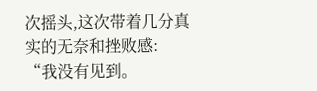次摇头,这次带着几分真实的无奈和挫败感:
“我没有见到。